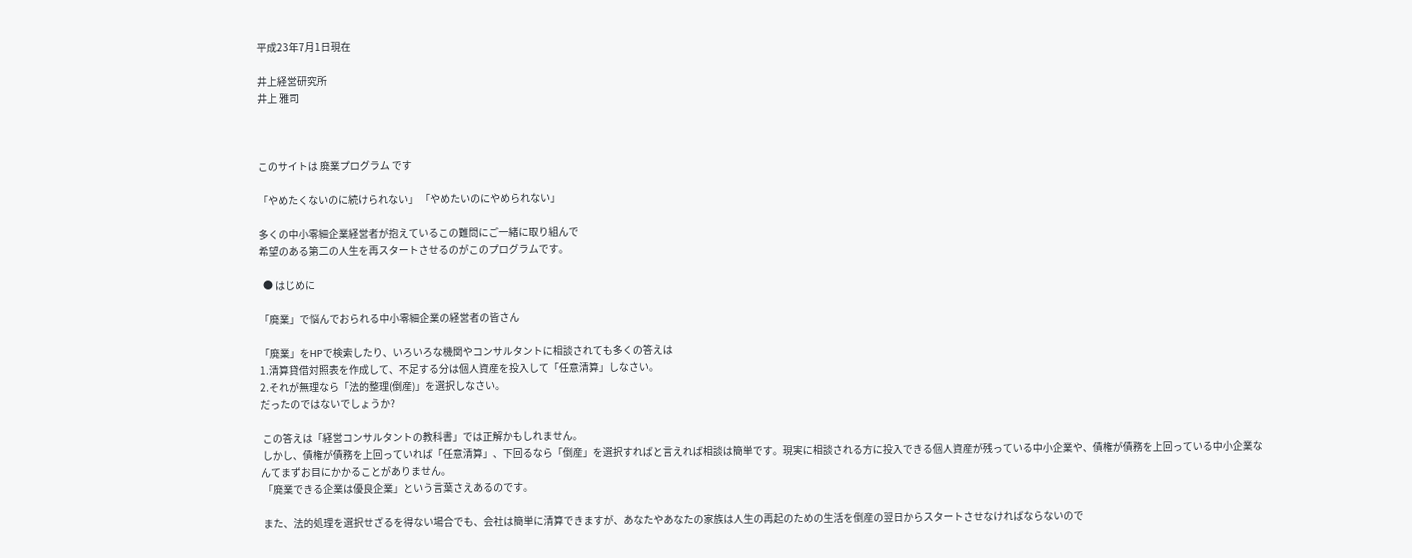平成23年7月1日現在

井上経営研究所
井上 雅司



このサイトは 廃業プログラム です

「やめたくないのに続けられない」 「やめたいのにやめられない」

多くの中小零細企業経営者が抱えているこの難問にご一緒に取り組んで
希望のある第二の人生を再スタートさせるのがこのプログラムです。

  ● はじめに

「廃業」で悩んでおられる中小零細企業の経営者の皆さん

「廃業」をHPで検索したり、いろいろな機関やコンサルタントに相談されても多くの答えは
1.清算貸借対照表を作成して、不足する分は個人資産を投入して「任意清算」しなさい。
2.それが無理なら「法的整理(倒産)」を選択しなさい。
だったのではないでしょうか?

 この答えは「経営コンサルタントの教科書」では正解かもしれません。
 しかし、債権が債務を上回っていれば「任意清算」、下回るなら「倒産」を選択すればと言えれば相談は簡単です。現実に相談される方に投入できる個人資産が残っている中小企業や、債権が債務を上回っている中小企業なんてまずお目にかかることがありません。
 「廃業できる企業は優良企業」という言葉さえあるのです。

 また、法的処理を選択せざるを得ない場合でも、会社は簡単に清算できますが、あなたやあなたの家族は人生の再起のための生活を倒産の翌日からスタートさせなければならないので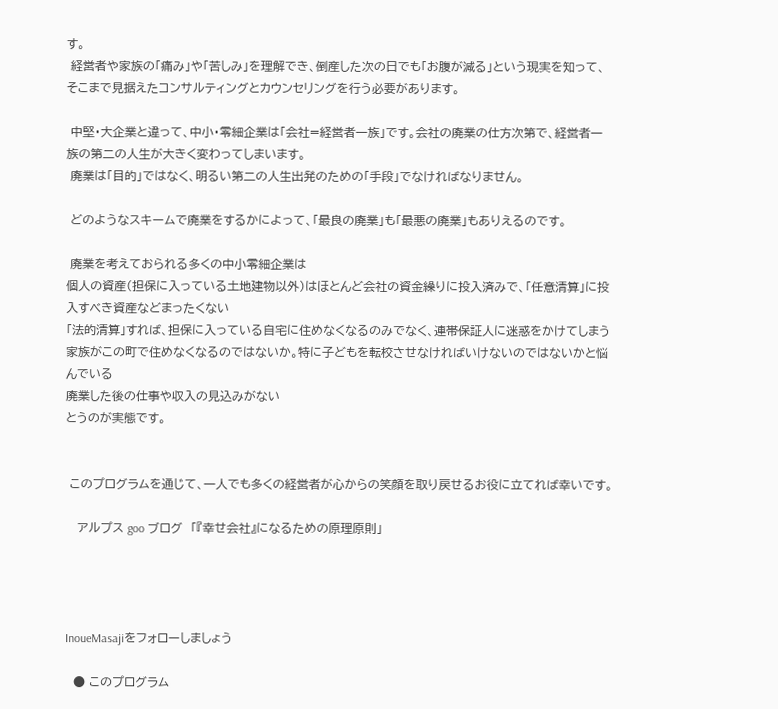す。
 経営者や家族の「痛み」や「苦しみ」を理解でき、倒産した次の日でも「お腹が減る」という現実を知って、そこまで見据えたコンサルティングとカウンセリングを行う必要があります。

 中堅・大企業と違って、中小・零細企業は「会社=経営者一族」です。会社の廃業の仕方次第で、経営者一族の第二の人生が大きく変わってしまいます。
 廃業は「目的」ではなく、明るい第二の人生出発のための「手段」でなければなりません。

 どのようなスキームで廃業をするかによって、「最良の廃業」も「最悪の廃業」もありえるのです。

 廃業を考えておられる多くの中小零細企業は
個人の資産(担保に入っている土地建物以外)はほとんど会社の資金繰りに投入済みで、「任意清算」に投入すべき資産などまったくない
「法的清算」すれば、担保に入っている自宅に住めなくなるのみでなく、連帯保証人に迷惑をかけてしまう
家族がこの町で住めなくなるのではないか。特に子どもを転校させなければいけないのではないかと悩んでいる
廃業した後の仕事や収入の見込みがない
とうのが実態です。


 このプログラムを通じて、一人でも多くの経営者が心からの笑顔を取り戻せるお役に立てれば幸いです。

   アルプス goo ブログ  「『幸せ会社』になるための原理原則」




InoueMasajiをフォローしましょう

  ● このプログラム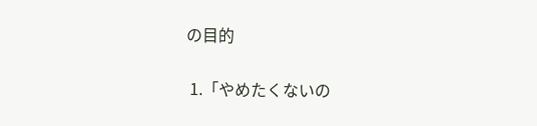の目的

 1.「やめたくないの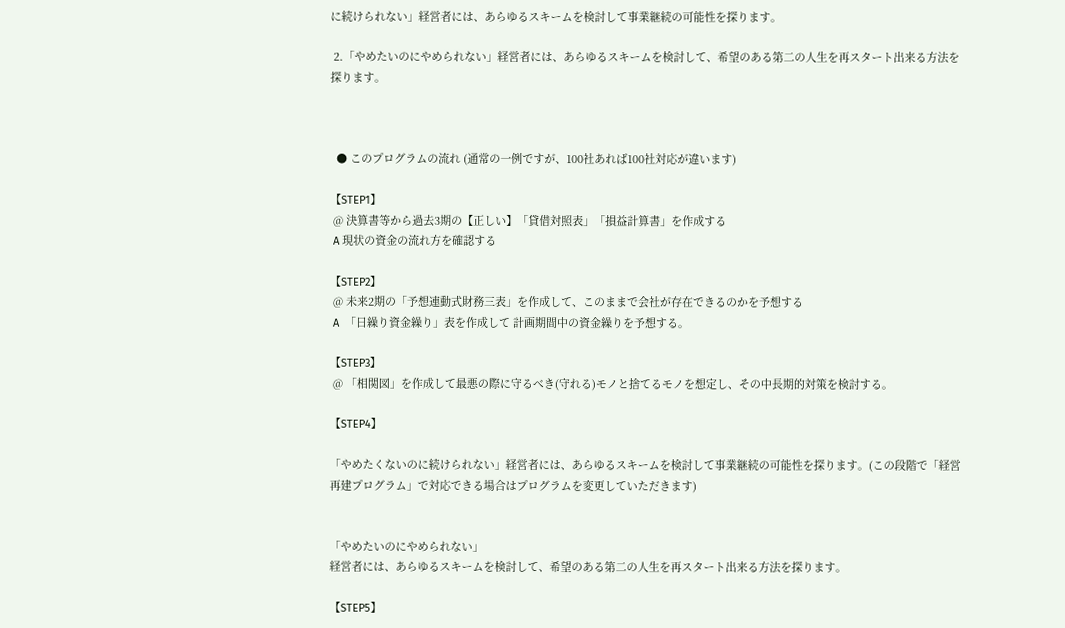に続けられない」経営者には、あらゆるスキームを検討して事業継続の可能性を探ります。

 2.「やめたいのにやめられない」経営者には、あらゆるスキームを検討して、希望のある第二の人生を再スタート出来る方法を探ります。



  ● このプログラムの流れ (通常の一例ですが、100社あれば100社対応が違います)

【STEP1】
 @ 決算書等から過去3期の【正しい】「貸借対照表」「損益計算書」を作成する
 A 現状の資金の流れ方を確認する

【STEP2】
 @ 未来2期の「予想連動式財務三表」を作成して、このままで会社が存在できるのかを予想する
 A  「日繰り資金繰り」表を作成して 計画期間中の資金繰りを予想する。

【STEP3】
 @ 「相関図」を作成して最悪の際に守るべき(守れる)モノと捨てるモノを想定し、その中長期的対策を検討する。

【STEP4】

「やめたくないのに続けられない」経営者には、あらゆるスキームを検討して事業継続の可能性を探ります。(この段階で「経営再建プログラム」で対応できる場合はプログラムを変更していただきます)


「やめたいのにやめられない」
経営者には、あらゆるスキームを検討して、希望のある第二の人生を再スタート出来る方法を探ります。

【STEP5】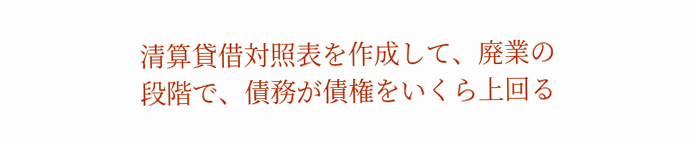清算貸借対照表を作成して、廃業の段階で、債務が債権をいくら上回る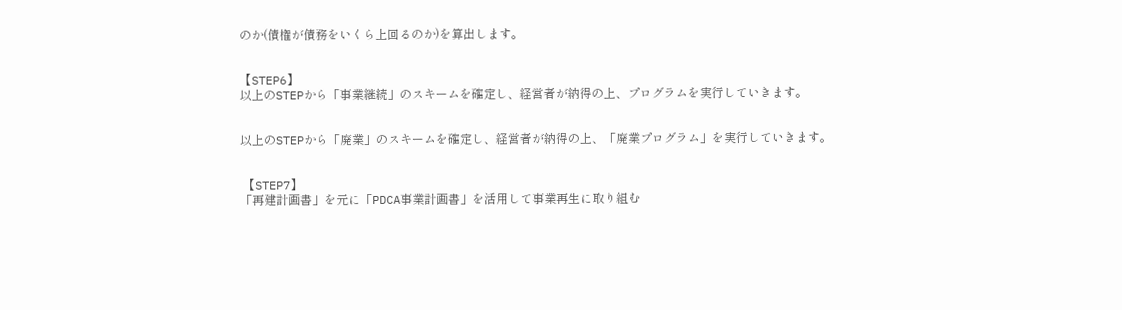のか(債権が債務をいくら上回るのか)を算出します。


【STEP6】
以上のSTEPから「事業継続」のスキームを確定し、経営者が納得の上、プログラムを実行していきます。


以上のSTEPから「廃業」のスキームを確定し、経営者が納得の上、「廃業プログラム」を実行していきます。


 【STEP7】
「再建計画書」を元に「PDCA事業計画書」を活用して事業再生に取り組む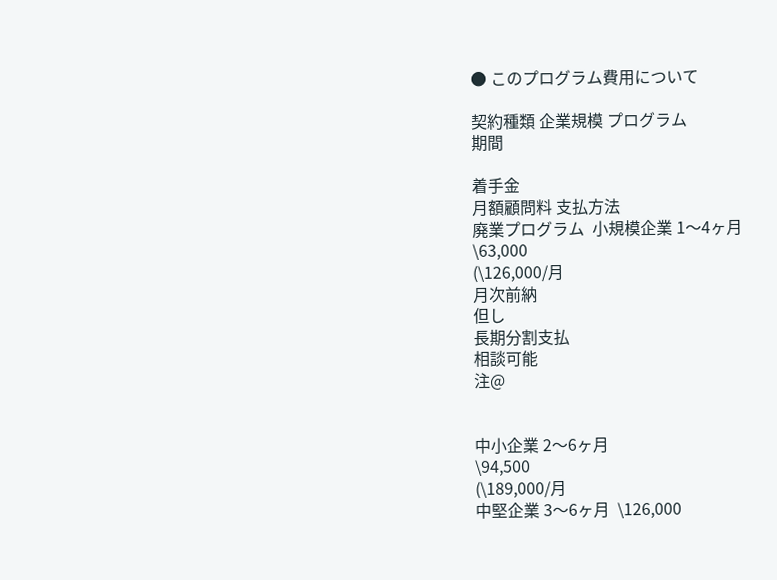● このプログラム費用について

契約種類 企業規模 プログラム
期間

着手金
月額顧問料 支払方法
廃業プログラム  小規模企業 1〜4ヶ月
\63,000
(\126,000/月
月次前納
但し
長期分割支払
相談可能
注@


中小企業 2〜6ヶ月
\94,500
(\189,000/月
中堅企業 3〜6ヶ月  \126,000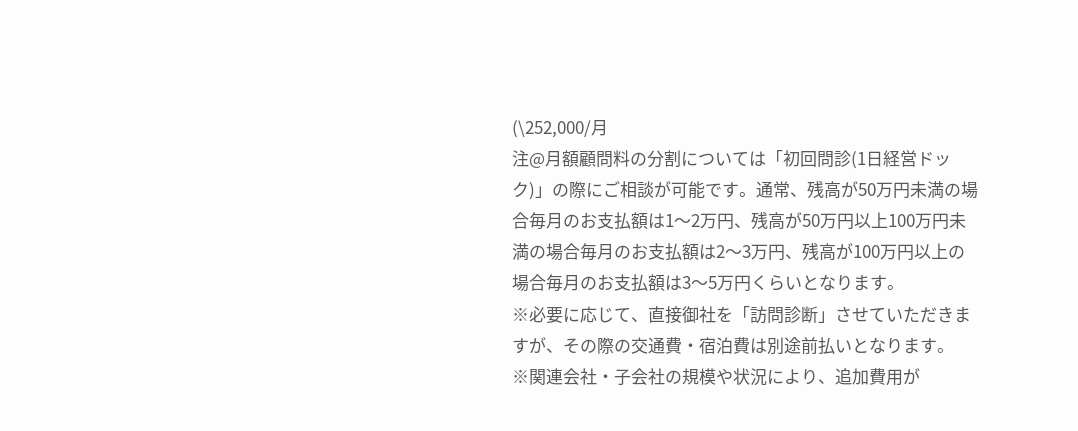(\252,000/月
注@月額顧問料の分割については「初回問診(1日経営ドック)」の際にご相談が可能です。通常、残高が50万円未満の場合毎月のお支払額は1〜2万円、残高が50万円以上100万円未満の場合毎月のお支払額は2〜3万円、残高が100万円以上の場合毎月のお支払額は3〜5万円くらいとなります。
※必要に応じて、直接御社を「訪問診断」させていただきますが、その際の交通費・宿泊費は別途前払いとなります。
※関連会社・子会社の規模や状況により、追加費用が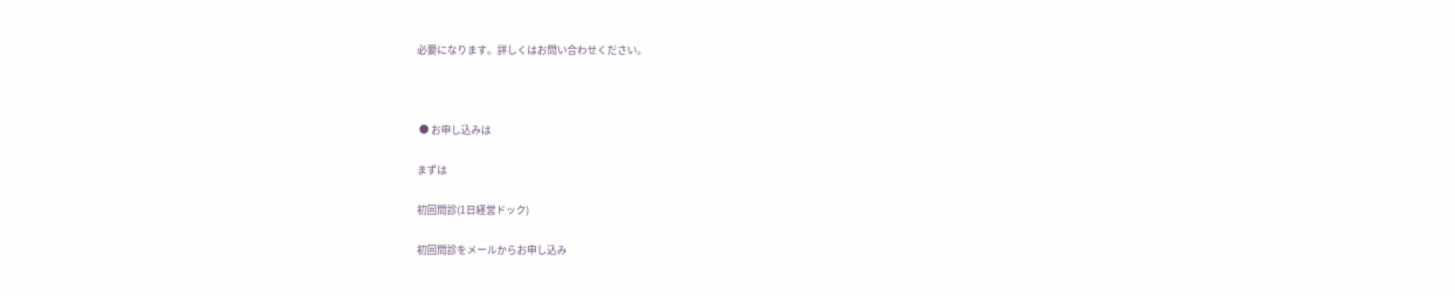必要になります。詳しくはお問い合わせください。



 ● お申し込みは

まずは

初回問診(1日経営ドック)

初回問診をメールからお申し込み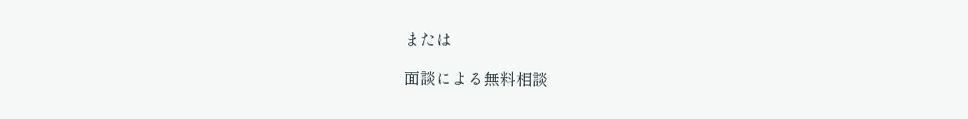または

面談による無料相談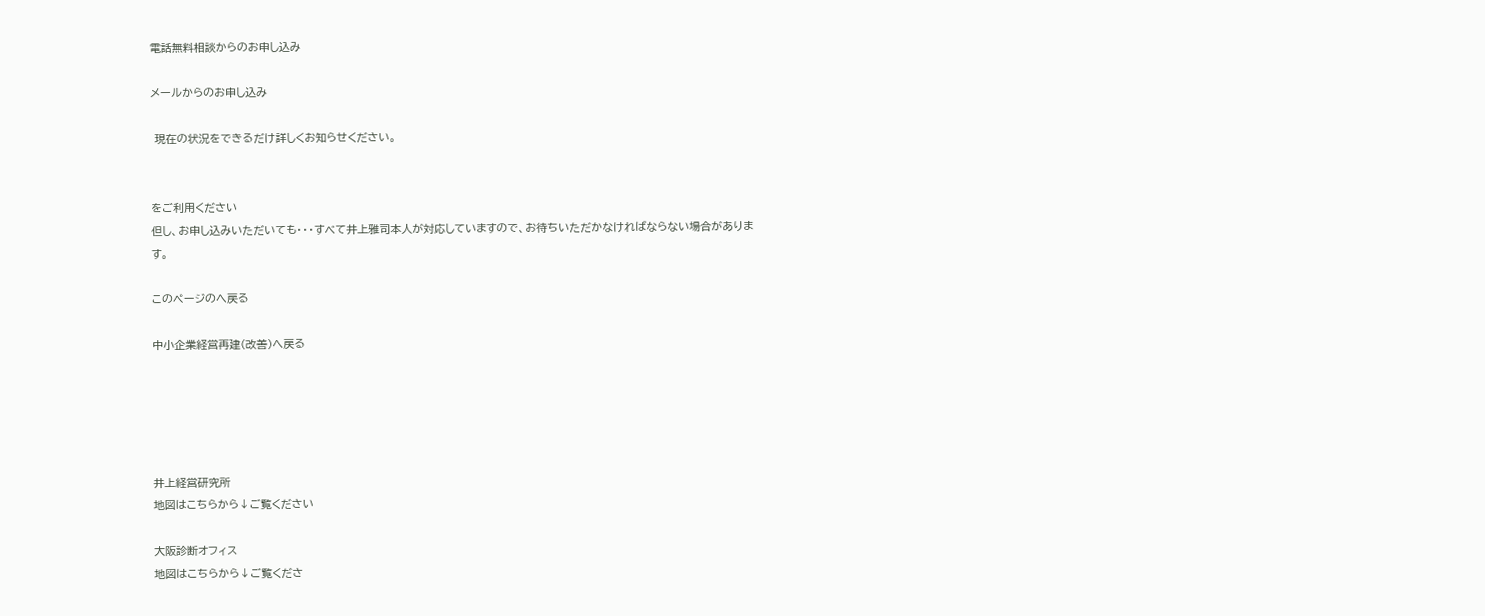電話無料相談からのお申し込み

メールからのお申し込み

 現在の状況をできるだけ詳しくお知らせください。


をご利用ください
但し、お申し込みいただいても・・・すべて井上雅司本人が対応していますので、お待ちいただかなければならない場合があります。

このページのへ戻る

中小企業経営再建(改善)へ戻る





井上経営研究所
地図はこちらから↓ご覧ください

大阪診断オフィス
地図はこちらから↓ご覧くださ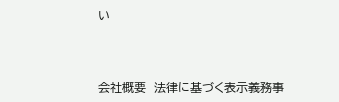い



会社概要  法律に基づく表示義務事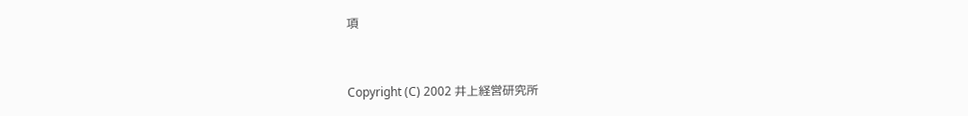項


Copyright (C) 2002 井上経営研究所